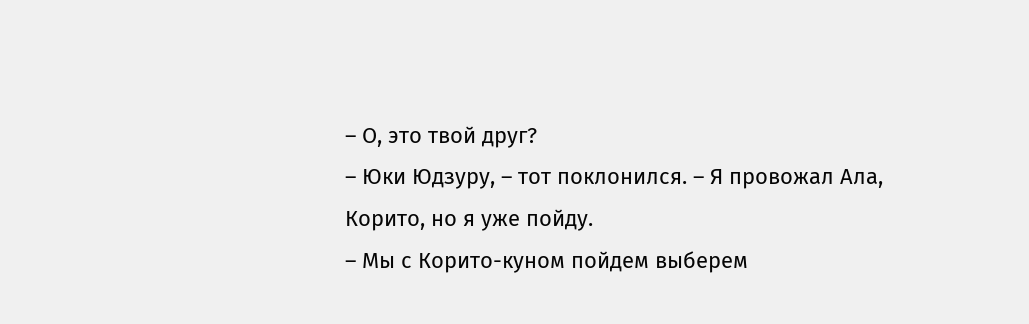– О, это твой друг?
– Юки Юдзуру, – тот поклонился. – Я провожал Ала, Корито, но я уже пойду.
– Мы с Корито-куном пойдем выберем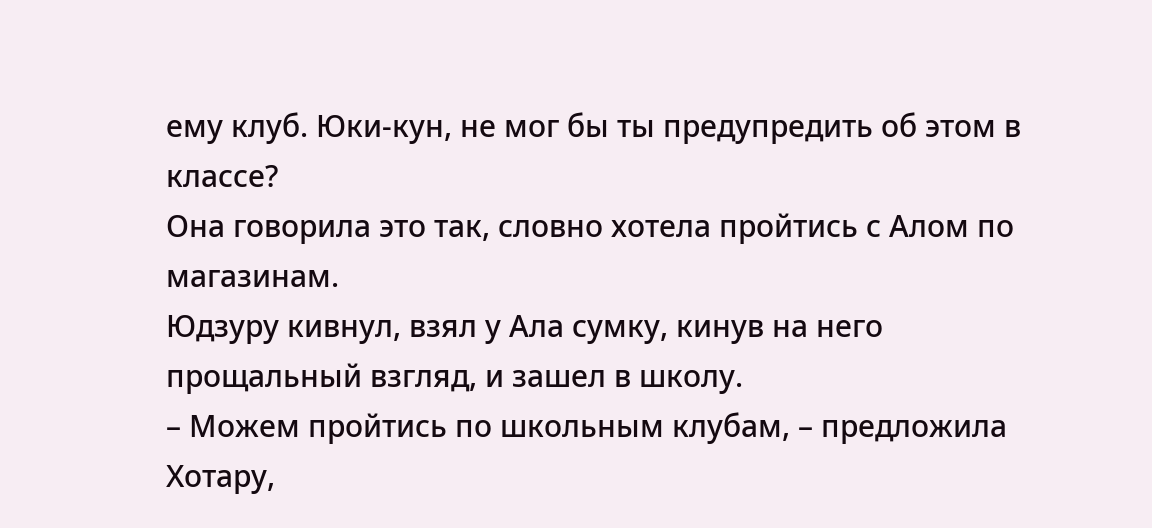ему клуб. Юки-кун, не мог бы ты предупредить об этом в классе?
Она говорила это так, словно хотела пройтись с Алом по магазинам.
Юдзуру кивнул, взял у Ала сумку, кинув на него прощальный взгляд, и зашел в школу.
– Можем пройтись по школьным клубам, – предложила Хотару,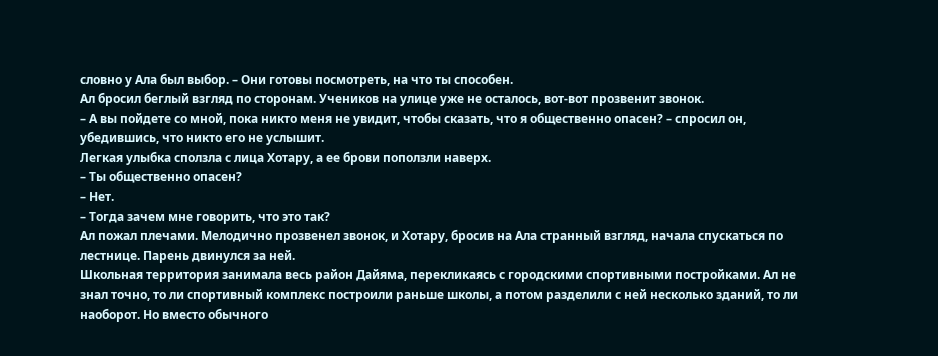словно у Ала был выбор. – Они готовы посмотреть, на что ты способен.
Ал бросил беглый взгляд по сторонам. Учеников на улице уже не осталось, вот-вот прозвенит звонок.
– А вы пойдете со мной, пока никто меня не увидит, чтобы сказать, что я общественно опасен? – спросил он, убедившись, что никто его не услышит.
Легкая улыбка сползла с лица Хотару, а ее брови поползли наверх.
– Ты общественно опасен?
– Нет.
– Тогда зачем мне говорить, что это так?
Ал пожал плечами. Мелодично прозвенел звонок, и Хотару, бросив на Ала странный взгляд, начала спускаться по лестнице. Парень двинулся за ней.
Школьная территория занимала весь район Дайяма, перекликаясь с городскими спортивными постройками. Ал не знал точно, то ли спортивный комплекс построили раньше школы, а потом разделили с ней несколько зданий, то ли наоборот. Но вместо обычного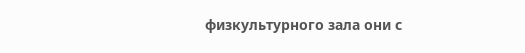физкультурного зала они с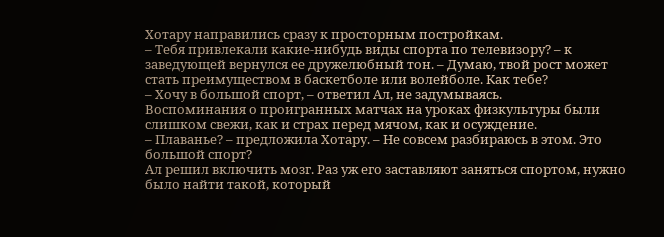Хотару направились сразу к просторным постройкам.
– Тебя привлекали какие-нибудь виды спорта по телевизору? – к заведующей вернулся ее дружелюбный тон. – Думаю, твой рост может стать преимуществом в баскетболе или волейболе. Как тебе?
– Хочу в большой спорт, – ответил Ал, не задумываясь.
Воспоминания о проигранных матчах на уроках физкультуры были слишком свежи, как и страх перед мячом, как и осуждение.
– Плаванье? – предложила Хотару. – Не совсем разбираюсь в этом. Это большой спорт?
Ал решил включить мозг. Раз уж его заставляют заняться спортом, нужно было найти такой, который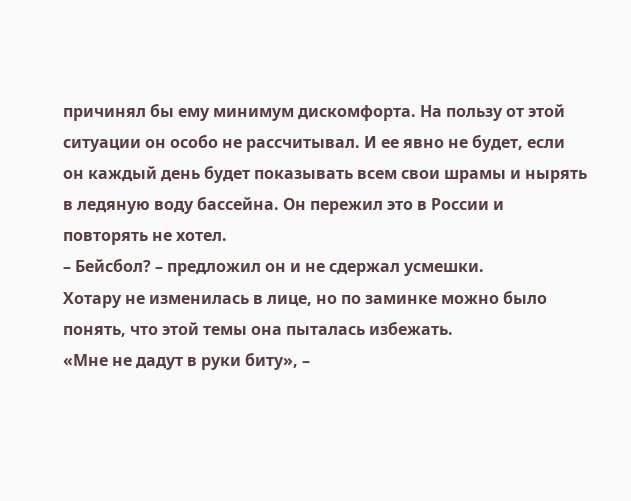причинял бы ему минимум дискомфорта. На пользу от этой ситуации он особо не рассчитывал. И ее явно не будет, если он каждый день будет показывать всем свои шрамы и нырять в ледяную воду бассейна. Он пережил это в России и повторять не хотел.
– Бейсбол? – предложил он и не сдержал усмешки.
Хотару не изменилась в лице, но по заминке можно было понять, что этой темы она пыталась избежать.
«Мне не дадут в руки биту», –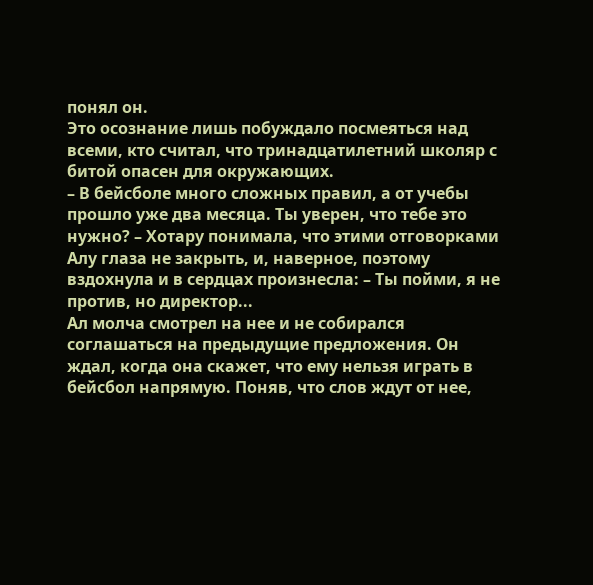понял он.
Это осознание лишь побуждало посмеяться над всеми, кто считал, что тринадцатилетний школяр с битой опасен для окружающих.
– В бейсболе много сложных правил, а от учебы прошло уже два месяца. Ты уверен, что тебе это нужно? – Хотару понимала, что этими отговорками Алу глаза не закрыть, и, наверное, поэтому вздохнула и в сердцах произнесла: – Ты пойми, я не против, но директор...
Ал молча смотрел на нее и не собирался соглашаться на предыдущие предложения. Он ждал, когда она скажет, что ему нельзя играть в бейсбол напрямую. Поняв, что слов ждут от нее,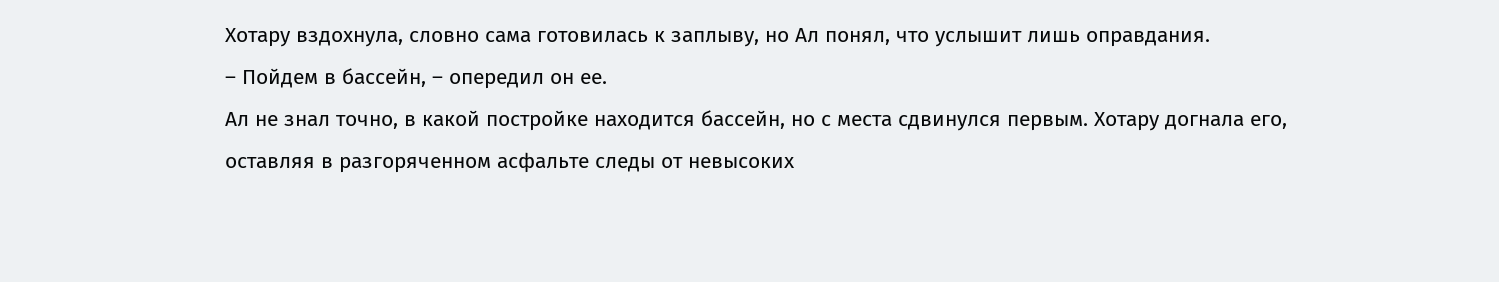Хотару вздохнула, словно сама готовилась к заплыву, но Ал понял, что услышит лишь оправдания.
– Пойдем в бассейн, – опередил он ее.
Ал не знал точно, в какой постройке находится бассейн, но с места сдвинулся первым. Хотару догнала его, оставляя в разгоряченном асфальте следы от невысоких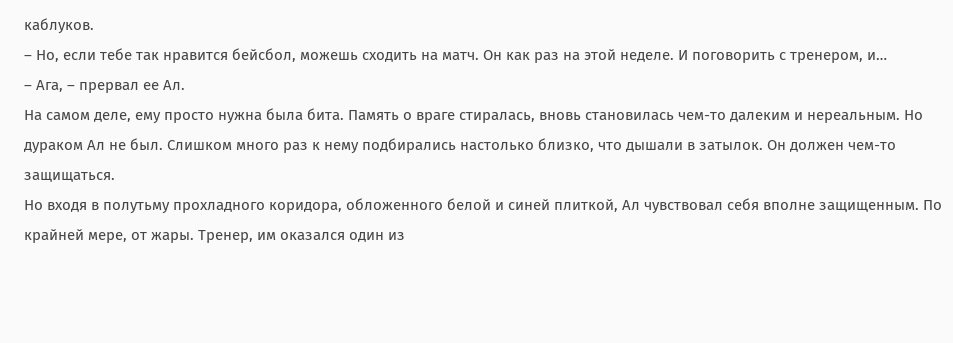каблуков.
– Но, если тебе так нравится бейсбол, можешь сходить на матч. Он как раз на этой неделе. И поговорить с тренером, и…
– Ага, – прервал ее Ал.
На самом деле, ему просто нужна была бита. Память о враге стиралась, вновь становилась чем-то далеким и нереальным. Но дураком Ал не был. Слишком много раз к нему подбирались настолько близко, что дышали в затылок. Он должен чем-то защищаться.
Но входя в полутьму прохладного коридора, обложенного белой и синей плиткой, Ал чувствовал себя вполне защищенным. По крайней мере, от жары. Тренер, им оказался один из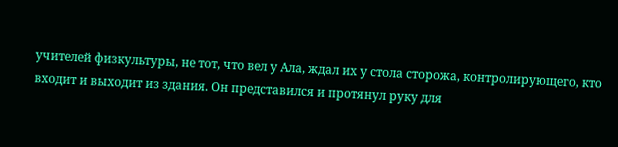учителей физкультуры, не тот, что вел у Ала, ждал их у стола сторожа, контролирующего, кто входит и выходит из здания. Он представился и протянул руку для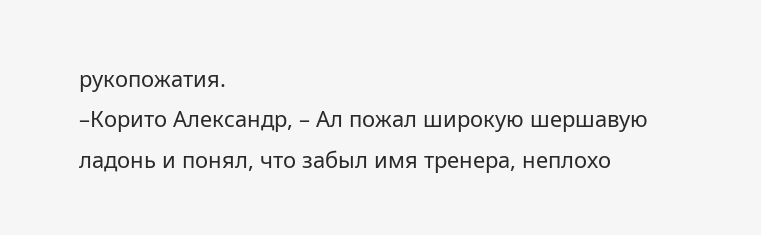рукопожатия.
–Корито Александр, – Ал пожал широкую шершавую ладонь и понял, что забыл имя тренера, неплохо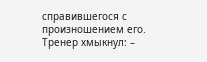справившегося с произношением его. Тренер хмыкнул: –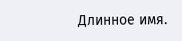Длинное имя.